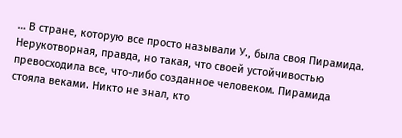… В стране, которую все просто называли У., была своя Пирамида. Нерукотворная, правда, но такая, что своей устойчивостью превосходила все, что-либо созданное человеком. Пирамида стояла веками. Никто не знал, кто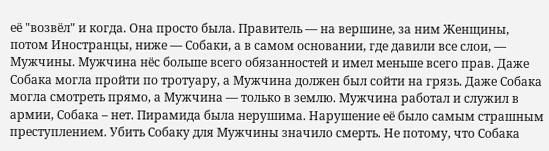её "возвёл" и когда. Она просто была. Правитель — на вершине, за ним Женщины, потом Иностранцы, ниже — Собаки, а в самом основании, где давили все слои, — Мужчины. Мужчина нёс больше всего обязанностей и имел меньше всего прав. Даже Собака могла пройти по тротуару, а Мужчина должен был сойти на грязь. Даже Собака могла смотреть прямо, а Мужчина — только в землю. Мужчина работал и служил в армии, Собака – нет. Пирамида была нерушима. Нарушение её было самым страшным преступлением. Убить Собаку для Мужчины значило смерть. Не потому, что Собака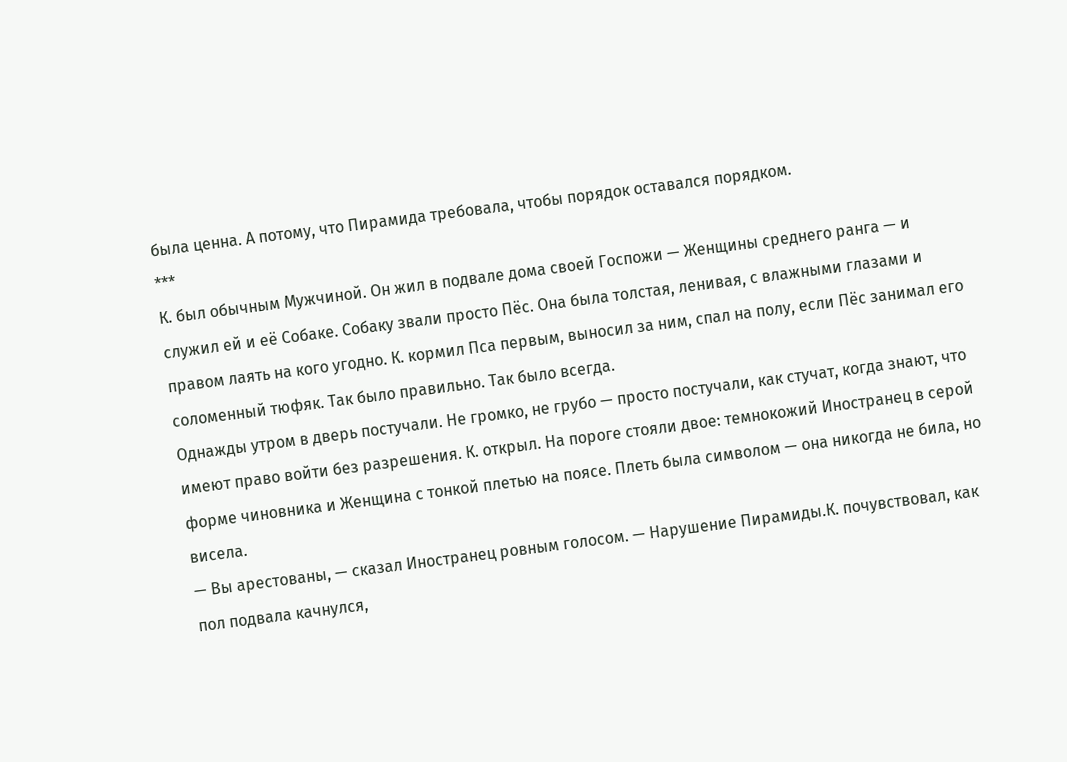была ценна. А потому, что Пирамида требовала, чтобы порядок оставался порядком.
***
К. был обычным Мужчиной. Он жил в подвале дома своей Госпожи — Женщины среднего ранга — и служил ей и её Собаке. Собаку звали просто Пёс. Она была толстая, ленивая, с влажными глазами и правом лаять на кого угодно. К. кормил Пса первым, выносил за ним, спал на полу, если Пёс занимал его соломенный тюфяк. Так было правильно. Так было всегда.
Однажды утром в дверь постучали. Не громко, не грубо — просто постучали, как стучат, когда знают, что имеют право войти без разрешения. К. открыл. На пороге стояли двое: темнокожий Иностранец в серой форме чиновника и Женщина с тонкой плетью на поясе. Плеть была символом — она никогда не била, но висела.
— Вы арестованы, — сказал Иностранец ровным голосом. — Нарушение Пирамиды.К. почувствовал, как пол подвала качнулся,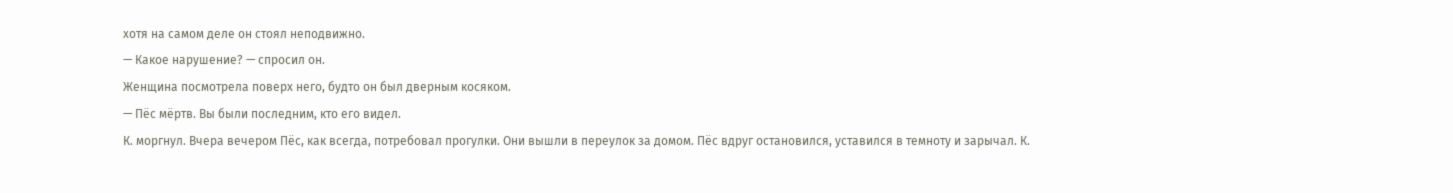хотя на самом деле он стоял неподвижно.
— Какое нарушение? — спросил он.
Женщина посмотрела поверх него, будто он был дверным косяком.
— Пёс мёртв. Вы были последним, кто его видел.
К. моргнул. Вчера вечером Пёс, как всегда, потребовал прогулки. Они вышли в переулок за домом. Пёс вдруг остановился, уставился в темноту и зарычал. К.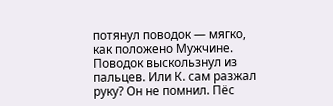потянул поводок — мягко, как положено Мужчине. Поводок выскользнул из пальцев. Или К. сам разжал руку? Он не помнил. Пёс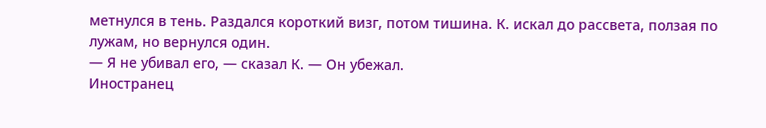метнулся в тень. Раздался короткий визг, потом тишина. К. искал до рассвета, ползая по лужам, но вернулся один.
— Я не убивал его, — сказал К. — Он убежал.
Иностранец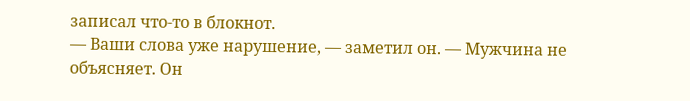записал что-то в блокнот.
— Ваши слова уже нарушение, — заметил он. — Мужчина не объясняет. Он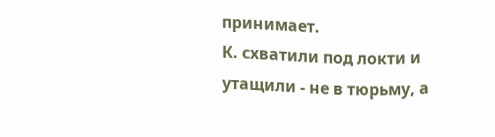принимает.
К. схватили под локти и утащили - не в тюрьму, а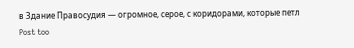в Здание Правосудия — огромное, серое, с коридорами, которые петл
Post too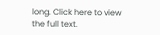long. Click here to view the full text.